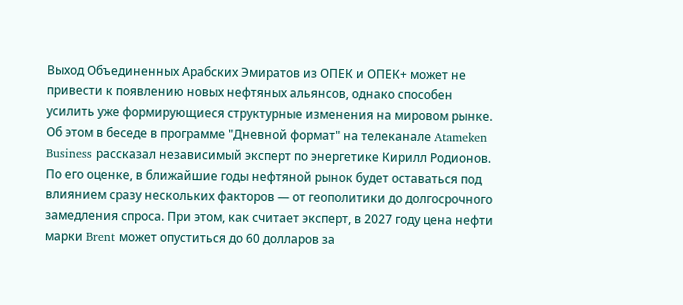Выход Объединенных Арабских Эмиратов из ОПЕК и ОПЕК+ может не привести к появлению новых нефтяных альянсов, однако способен усилить уже формирующиеся структурные изменения на мировом рынке. Об этом в беседе в программе "Дневной формат" на телеканале Atameken Business рассказал независимый эксперт по энергетике Кирилл Родионов.
По его оценке, в ближайшие годы нефтяной рынок будет оставаться под влиянием сразу нескольких факторов — от геополитики до долгосрочного замедления спроса. При этом, как считает эксперт, в 2027 году цена нефти марки Brent может опуститься до 60 долларов за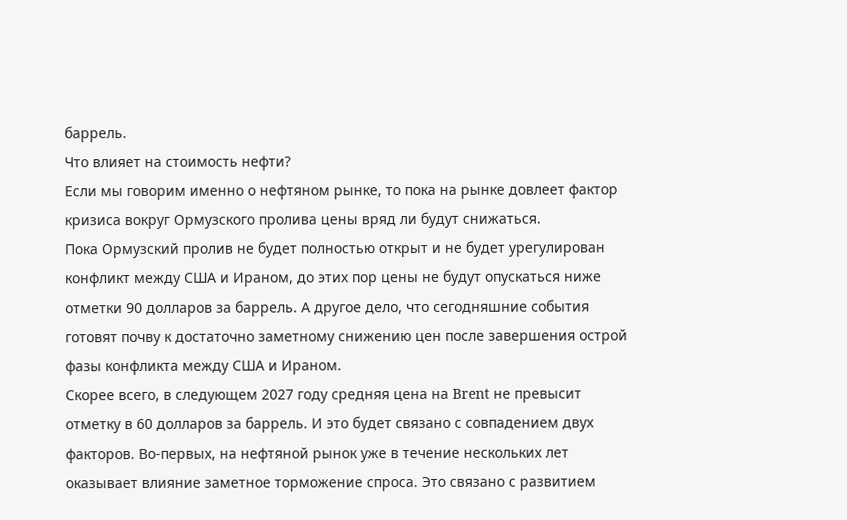баррель.
Что влияет на стоимость нефти?
Если мы говорим именно о нефтяном рынке, то пока на рынке довлеет фактор кризиса вокруг Ормузского пролива цены вряд ли будут снижаться.
Пока Ормузский пролив не будет полностью открыт и не будет урегулирован конфликт между США и Ираном, до этих пор цены не будут опускаться ниже отметки 90 долларов за баррель. А другое дело, что сегодняшние события готовят почву к достаточно заметному снижению цен после завершения острой фазы конфликта между США и Ираном.
Скорее всего, в следующем 2027 году средняя цена на Brent не превысит отметку в 60 долларов за баррель. И это будет связано с совпадением двух факторов. Во-первых, на нефтяной рынок уже в течение нескольких лет оказывает влияние заметное торможение спроса. Это связано с развитием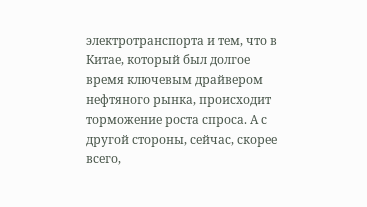электротранспорта и тем, что в Китае, который был долгое время ключевым драйвером нефтяного рынка, происходит торможение роста спроса. А с другой стороны, сейчас, скорее всего,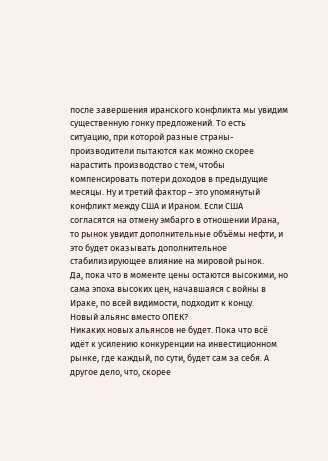после завершения иранского конфликта мы увидим существенную гонку предложений. То есть ситуацию, при которой разные страны-производители пытаются как можно скорее нарастить производство с тем, чтобы компенсировать потери доходов в предыдущие месяцы. Ну и третий фактор – это упомянутый конфликт между США и Ираном. Если США согласятся на отмену эмбарго в отношении Ирана, то рынок увидит дополнительные объёмы нефти, и это будет оказывать дополнительное стабилизирующее влияние на мировой рынок.
Да, пока что в моменте цены остаются высокими, но сама эпоха высоких цен, начавшаяся с войны в Ираке, по всей видимости, подходит к концу.
Новый альянс вместо ОПЕК?
Никаких новых альянсов не будет. Пока что всё идёт к усилению конкуренции на инвестиционном рынке, где каждый, по сути, будет сам за себя. А другое дело, что, скорее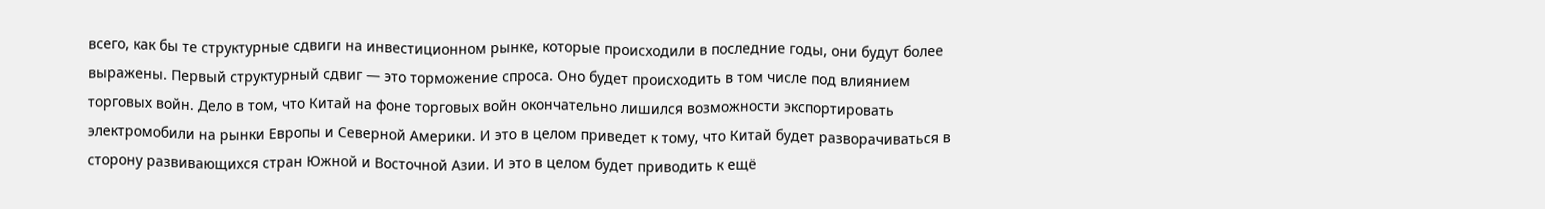всего, как бы те структурные сдвиги на инвестиционном рынке, которые происходили в последние годы, они будут более выражены. Первый структурный сдвиг — это торможение спроса. Оно будет происходить в том числе под влиянием торговых войн. Дело в том, что Китай на фоне торговых войн окончательно лишился возможности экспортировать электромобили на рынки Европы и Северной Америки. И это в целом приведет к тому, что Китай будет разворачиваться в сторону развивающихся стран Южной и Восточной Азии. И это в целом будет приводить к ещё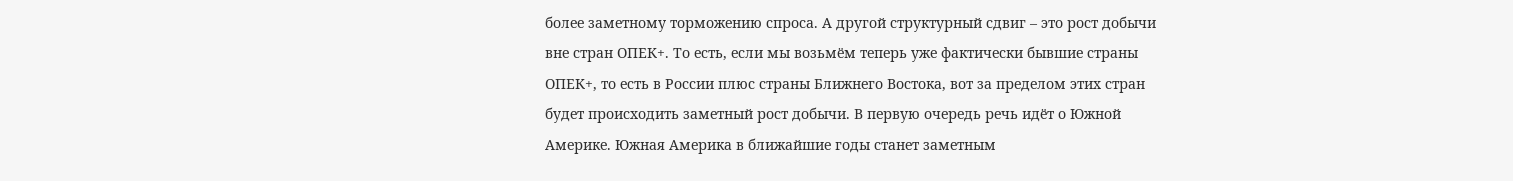более заметному торможению спроса. А другой структурный сдвиг – это рост добычи вне стран ОПЕК+. То есть, если мы возьмём теперь уже фактически бывшие страны ОПЕК+, то есть в России плюс страны Ближнего Востока, вот за пределом этих стран будет происходить заметный рост добычи. В первую очередь речь идёт о Южной Америке. Южная Америка в ближайшие годы станет заметным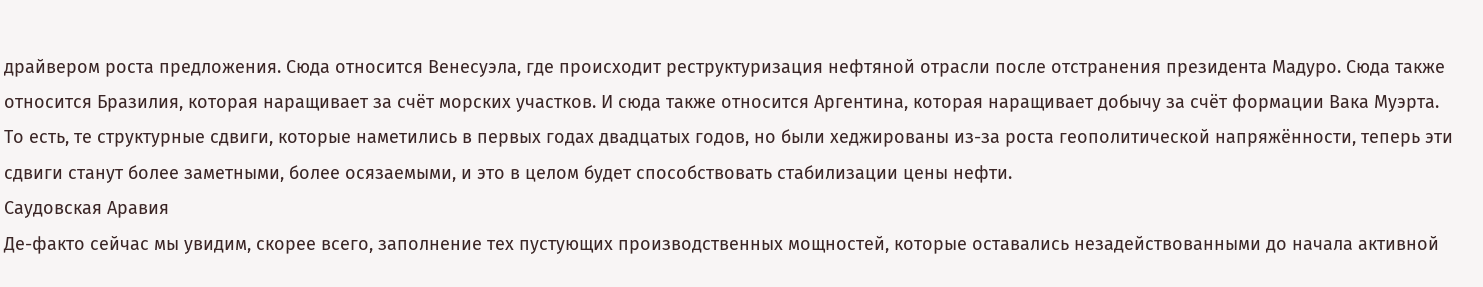драйвером роста предложения. Сюда относится Венесуэла, где происходит реструктуризация нефтяной отрасли после отстранения президента Мадуро. Сюда также относится Бразилия, которая наращивает за счёт морских участков. И сюда также относится Аргентина, которая наращивает добычу за счёт формации Вака Муэрта.
То есть, те структурные сдвиги, которые наметились в первых годах двадцатых годов, но были хеджированы из-за роста геополитической напряжённости, теперь эти сдвиги станут более заметными, более осязаемыми, и это в целом будет способствовать стабилизации цены нефти.
Саудовская Аравия
Де-факто сейчас мы увидим, скорее всего, заполнение тех пустующих производственных мощностей, которые оставались незадействованными до начала активной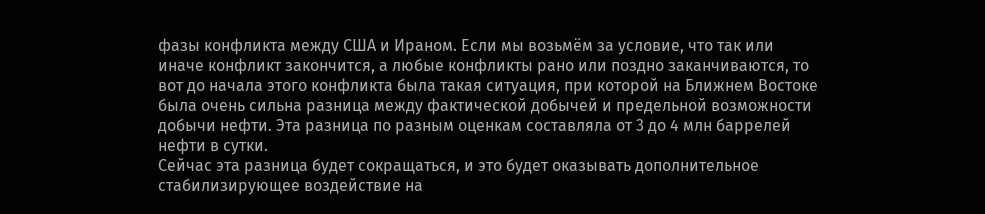фазы конфликта между США и Ираном. Если мы возьмём за условие, что так или иначе конфликт закончится, а любые конфликты рано или поздно заканчиваются, то вот до начала этого конфликта была такая ситуация, при которой на Ближнем Востоке была очень сильна разница между фактической добычей и предельной возможности добычи нефти. Эта разница по разным оценкам составляла от 3 до 4 млн баррелей нефти в сутки.
Сейчас эта разница будет сокращаться, и это будет оказывать дополнительное стабилизирующее воздействие на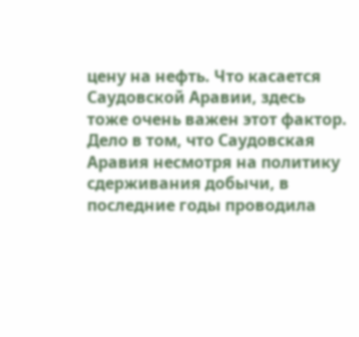цену на нефть. Что касается Саудовской Аравии, здесь тоже очень важен этот фактор. Дело в том, что Саудовская Аравия несмотря на политику сдерживания добычи, в последние годы проводила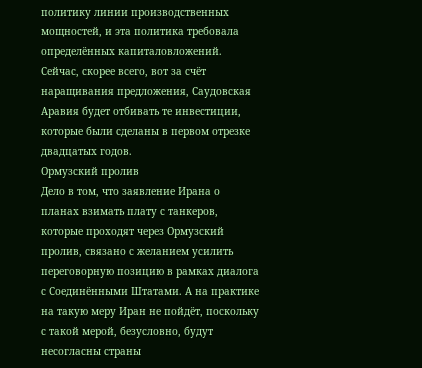политику линии производственных мощностей, и эта политика требовала определённых капиталовложений.
Сейчас, скорее всего, вот за счёт наращивания предложения, Саудовская Аравия будет отбивать те инвестиции, которые были сделаны в первом отрезке двадцатых годов.
Ормузский пролив
Дело в том, что заявление Ирана о планах взимать плату с танкеров, которые проходят через Ормузский пролив, связано с желанием усилить переговорную позицию в рамках диалога с Соединёнными Штатами. А на практике на такую меру Иран не пойдёт, поскольку с такой мерой, безусловно, будут несогласны страны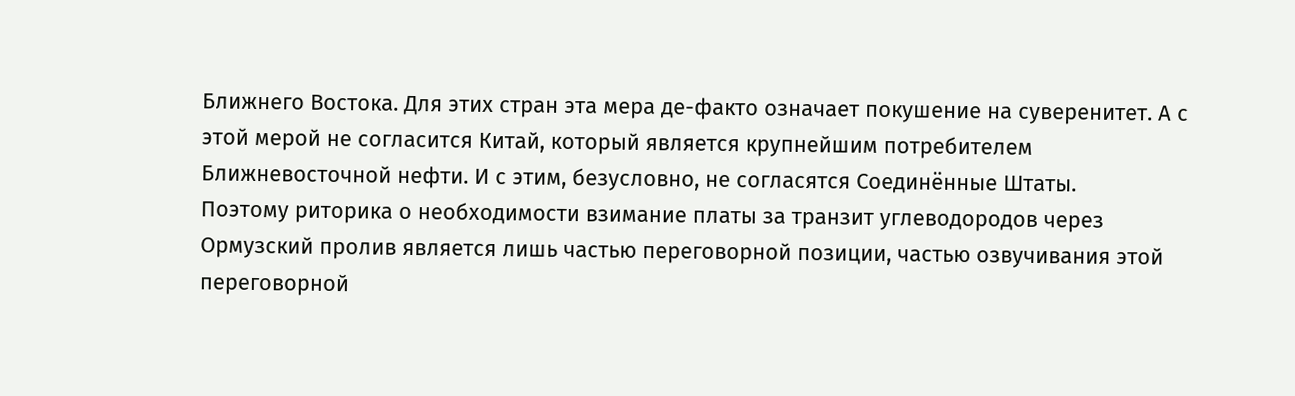Ближнего Востока. Для этих стран эта мера де-факто означает покушение на суверенитет. А с этой мерой не согласится Китай, который является крупнейшим потребителем Ближневосточной нефти. И с этим, безусловно, не согласятся Соединённые Штаты.
Поэтому риторика о необходимости взимание платы за транзит углеводородов через Ормузский пролив является лишь частью переговорной позиции, частью озвучивания этой переговорной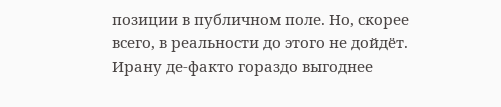позиции в публичном поле. Но, скорее всего, в реальности до этого не дойдёт. Ирану де-факто гораздо выгоднее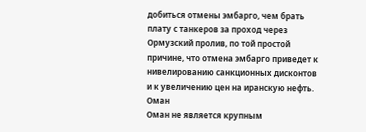добиться отмены эмбарго, чем брать плату с танкеров за проход через Ормузский пролив, по той простой причине, что отмена эмбарго приведет к нивелированию санкционных дисконтов и к увеличению цен на иранскую нефть.
Оман
Оман не является крупным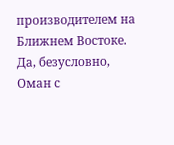производителем на Ближнем Востоке. Да, безусловно, Оман с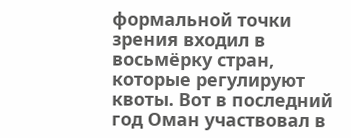формальной точки зрения входил в восьмёрку стран, которые регулируют квоты. Вот в последний год Оман участвовал в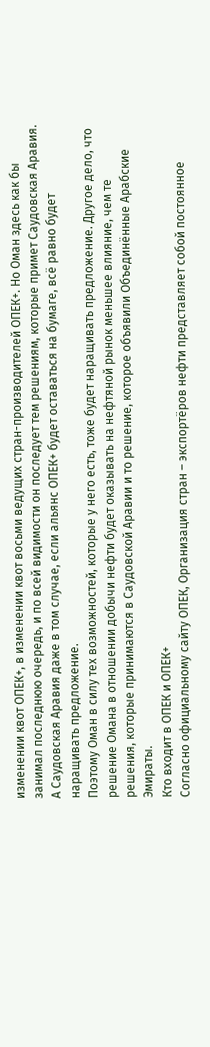изменении квот ОПЕК+, в изменении квот восьми ведущих стран-производителей ОПЕК+. Но Оман здесь как бы занимал последнюю очередь, и по всей видимости он последует тем решениям, которые примет Саудовская Аравия. А Саудовская Аравия даже в том случае, если альянс ОПЕК+ будет оставаться на бумаге, всё равно будет наращивать предложение.
Поэтому Оман в силу тех возможностей, которые у него есть, тоже будет наращивать предложение. Другое дело, что решение Омана в отношении добычи нефти будет оказывать на нефтяной рынок меньшее влияние, чем те решения, которые принимаются в Саудовской Аравии и то решение, которое объявили Объединённые Арабские Эмираты.
Кто входит в ОПЕК и ОПЕК+
Согласно официальному сайту ОПЕК, Организация стран – экспортёров нефти представляет собой постоянное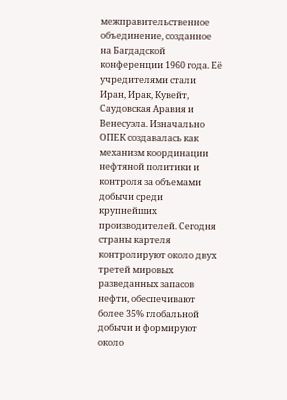межправительственное объединение, созданное на Багдадской конференции 1960 года. Её учредителями стали Иран, Ирак, Кувейт, Саудовская Аравия и Венесуэла. Изначально ОПЕК создавалась как механизм координации нефтяной политики и контроля за объемами добычи среди крупнейших производителей. Сегодня страны картеля контролируют около двух третей мировых разведанных запасов нефти, обеспечивают более 35% глобальной добычи и формируют около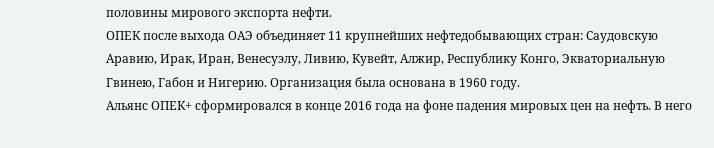половины мирового экспорта нефти.
ОПЕК после выхода ОАЭ объединяет 11 крупнейших нефтедобывающих стран: Саудовскую Аравию, Ирак, Иран, Венесуэлу, Ливию, Кувейт, Алжир, Республику Конго, Экваториальную Гвинею, Габон и Нигерию. Организация была основана в 1960 году.
Альянс ОПЕК+ сформировался в конце 2016 года на фоне падения мировых цен на нефть. В него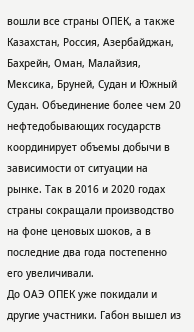вошли все страны ОПЕК, а также Казахстан, Россия, Азербайджан, Бахрейн, Оман, Малайзия, Мексика, Бруней, Судан и Южный Судан. Объединение более чем 20 нефтедобывающих государств координирует объемы добычи в зависимости от ситуации на рынке. Так в 2016 и 2020 годах страны сокращали производство на фоне ценовых шоков, а в последние два года постепенно его увеличивали.
До ОАЭ ОПЕК уже покидали и другие участники. Габон вышел из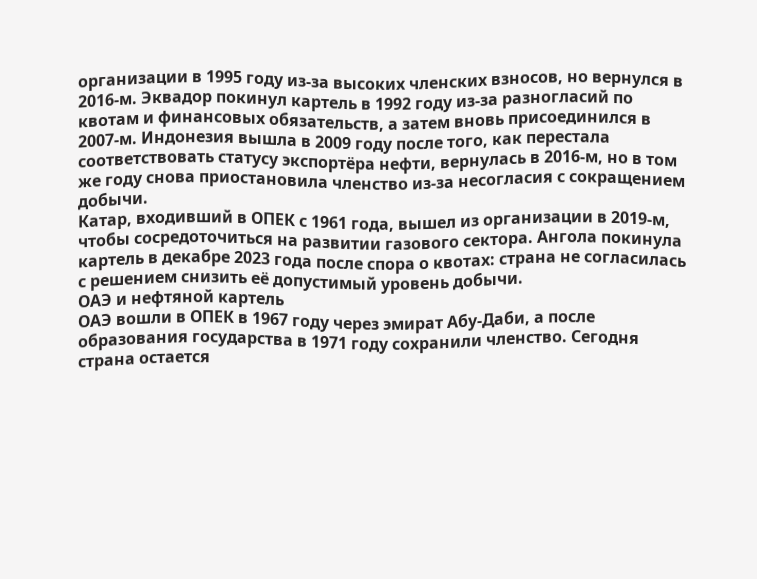организации в 1995 году из-за высоких членских взносов, но вернулся в 2016-м. Эквадор покинул картель в 1992 году из-за разногласий по квотам и финансовых обязательств, а затем вновь присоединился в 2007-м. Индонезия вышла в 2009 году после того, как перестала соответствовать статусу экспортёра нефти, вернулась в 2016-м, но в том же году снова приостановила членство из-за несогласия с сокращением добычи.
Катар, входивший в ОПЕК с 1961 года, вышел из организации в 2019-м, чтобы сосредоточиться на развитии газового сектора. Ангола покинула картель в декабре 2023 года после спора о квотах: страна не согласилась с решением снизить её допустимый уровень добычи.
ОАЭ и нефтяной картель
ОАЭ вошли в ОПЕК в 1967 году через эмират Абу-Даби, а после образования государства в 1971 году сохранили членство. Сегодня страна остается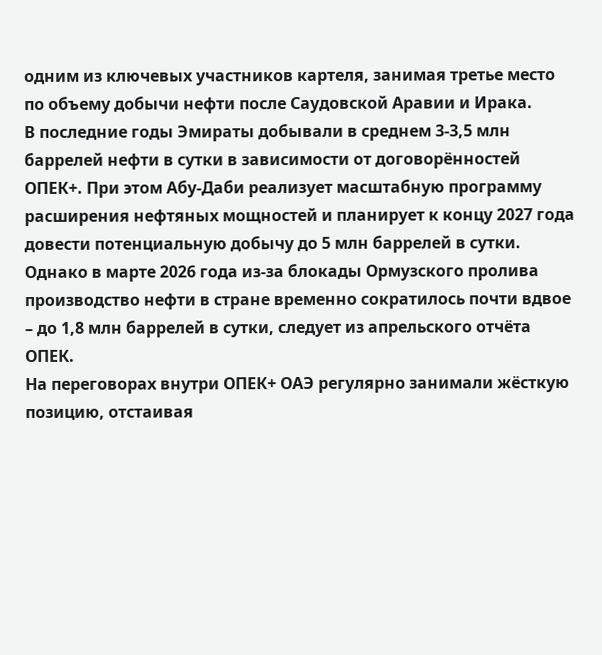одним из ключевых участников картеля, занимая третье место по объему добычи нефти после Саудовской Аравии и Ирака.
В последние годы Эмираты добывали в среднем 3-3,5 млн баррелей нефти в сутки в зависимости от договорённостей ОПЕК+. При этом Абу-Даби реализует масштабную программу расширения нефтяных мощностей и планирует к концу 2027 года довести потенциальную добычу до 5 млн баррелей в сутки. Однако в марте 2026 года из-за блокады Ормузского пролива производство нефти в стране временно сократилось почти вдвое – до 1,8 млн баррелей в сутки, следует из апрельского отчёта ОПЕК.
На переговорах внутри ОПЕК+ ОАЭ регулярно занимали жёсткую позицию, отстаивая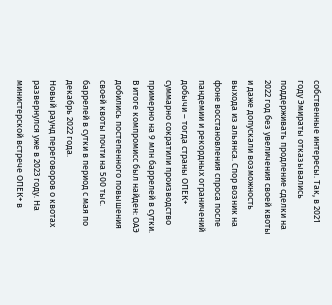собственные интересы. Так, в 2021 году Эмираты отказывались поддерживать продление сделки на 2022 год без увеличения своей квоты и даже допускали возможность выхода из альянса. Спор возник на фоне восстановления спроса после пандемии и рекордных ограничений добычи – тогда страны ОПЕК+ суммарно сократили производство примерно на 9 млн баррелей в сутки. В итоге компромисс был найден: ОАЭ добились постепенного повышения своей квоты почти на 500 тыс. баррелей в сутки в период с мая по декабрь 2022 года.
Новый раунд переговоров о квотах развернулся уже в 2023 году. На министерской встрече ОПЕК+ в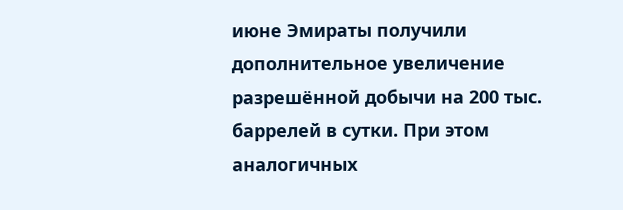июне Эмираты получили дополнительное увеличение разрешённой добычи на 200 тыс. баррелей в сутки. При этом аналогичных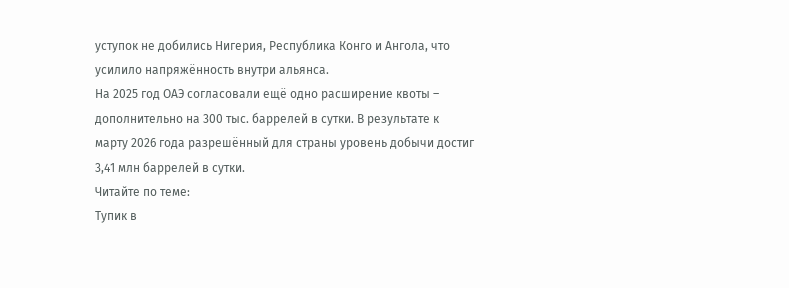уступок не добились Нигерия, Республика Конго и Ангола, что усилило напряжённость внутри альянса.
На 2025 год ОАЭ согласовали ещё одно расширение квоты – дополнительно на 300 тыс. баррелей в сутки. В результате к марту 2026 года разрешённый для страны уровень добычи достиг 3,41 млн баррелей в сутки.
Читайте по теме:
Тупик в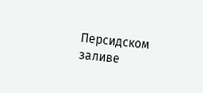Персидском заливе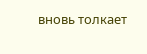вновь толкает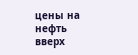цены на нефть вверх